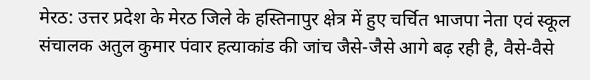मेरठ: उत्तर प्रदेश के मेरठ जिले के हस्तिनापुर क्षेत्र में हुए चर्चित भाजपा नेता एवं स्कूल संचालक अतुल कुमार पंवार हत्याकांड की जांच जैसे-जैसे आगे बढ़ रही है, वैसे-वैसे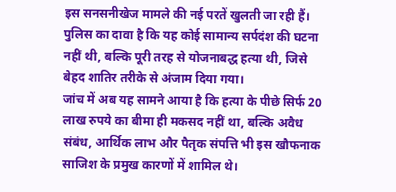इस सनसनीखेज मामले की नई परतें खुलती जा रही हैं। पुलिस का दावा है कि यह कोई सामान्य सर्पदंश की घटना नहीं थी, बल्कि पूरी तरह से योजनाबद्ध हत्या थी, जिसे बेहद शातिर तरीके से अंजाम दिया गया।
जांच में अब यह सामने आया है कि हत्या के पीछे सिर्फ 20 लाख रुपये का बीमा ही मकसद नहीं था, बल्कि अवैध संबंध, आर्थिक लाभ और पैतृक संपत्ति भी इस खौफनाक साजिश के प्रमुख कारणों में शामिल थे।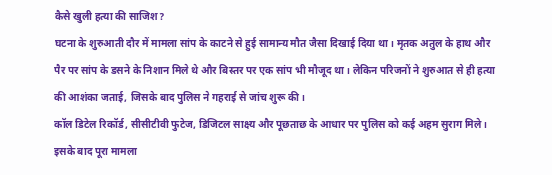कैसे खुली हत्या की साजिश?
घटना के शुरुआती दौर में मामला सांप के काटने से हुई सामान्य मौत जैसा दिखाई दिया था। मृतक अतुल के हाथ और पैर पर सांप के डसने के निशान मिले थे और बिस्तर पर एक सांप भी मौजूद था। लेकिन परिजनों ने शुरुआत से ही हत्या की आशंका जताई, जिसके बाद पुलिस ने गहराई से जांच शुरू की।
कॉल डिटेल रिकॉर्ड, सीसीटीवी फुटेज, डिजिटल साक्ष्य और पूछताछ के आधार पर पुलिस को कई अहम सुराग मिले। इसके बाद पूरा मामला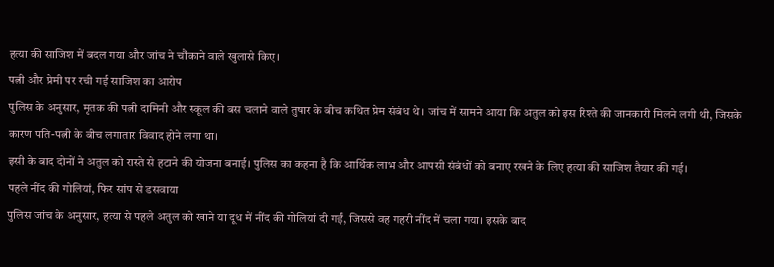हत्या की साजिश में बदल गया और जांच ने चौंकाने वाले खुलासे किए।
पत्नी और प्रेमी पर रची गई साजिश का आरोप
पुलिस के अनुसार, मृतक की पत्नी दामिनी और स्कूल की बस चलाने वाले तुषार के बीच कथित प्रेम संबंध थे। जांच में सामने आया कि अतुल को इस रिश्ते की जानकारी मिलने लगी थी, जिसके कारण पति-पत्नी के बीच लगातार विवाद होने लगा था।
इसी के बाद दोनों ने अतुल को रास्ते से हटाने की योजना बनाई। पुलिस का कहना है कि आर्थिक लाभ और आपसी संबंधों को बनाए रखने के लिए हत्या की साजिश तैयार की गई।
पहले नींद की गोलियां, फिर सांप से डसवाया
पुलिस जांच के अनुसार, हत्या से पहले अतुल को खाने या दूध में नींद की गोलियां दी गईं, जिससे वह गहरी नींद में चला गया। इसके बाद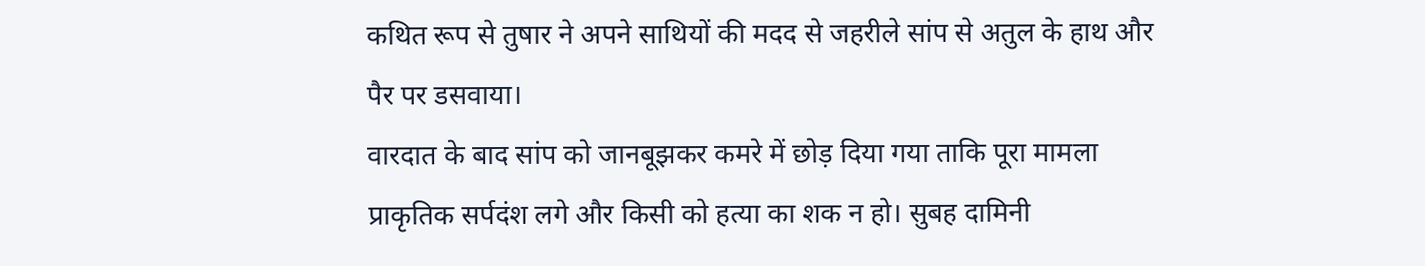कथित रूप से तुषार ने अपने साथियों की मदद से जहरीले सांप से अतुल के हाथ और पैर पर डसवाया।
वारदात के बाद सांप को जानबूझकर कमरे में छोड़ दिया गया ताकि पूरा मामला प्राकृतिक सर्पदंश लगे और किसी को हत्या का शक न हो। सुबह दामिनी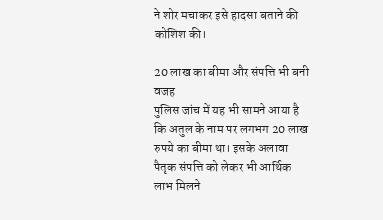ने शोर मचाकर इसे हादसा बताने की कोशिश की।

20 लाख का बीमा और संपत्ति भी बनी वजह
पुलिस जांच में यह भी सामने आया है कि अतुल के नाम पर लगभग 20 लाख रुपये का बीमा था। इसके अलावा पैतृक संपत्ति को लेकर भी आर्थिक लाभ मिलने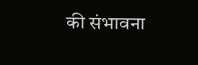की संभावना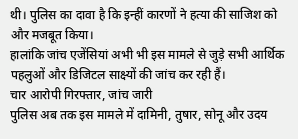थी। पुलिस का दावा है कि इन्हीं कारणों ने हत्या की साजिश को और मजबूत किया।
हालांकि जांच एजेंसियां अभी भी इस मामले से जुड़े सभी आर्थिक पहलुओं और डिजिटल साक्ष्यों की जांच कर रही हैं।
चार आरोपी गिरफ्तार, जांच जारी
पुलिस अब तक इस मामले में दामिनी, तुषार, सोनू और उदय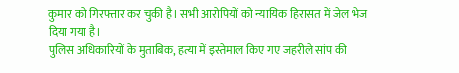कुमार को गिरफ्तार कर चुकी है। सभी आरोपियों को न्यायिक हिरासत में जेल भेज दिया गया है।
पुलिस अधिकारियों के मुताबिक, हत्या में इस्तेमाल किए गए जहरीले सांप की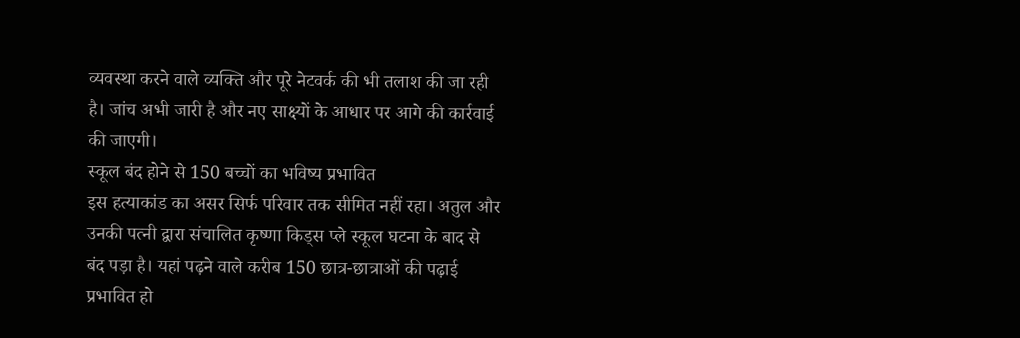व्यवस्था करने वाले व्यक्ति और पूरे नेटवर्क की भी तलाश की जा रही है। जांच अभी जारी है और नए साक्ष्यों के आधार पर आगे की कार्रवाई की जाएगी।
स्कूल बंद होने से 150 बच्चों का भविष्य प्रभावित
इस हत्याकांड का असर सिर्फ परिवार तक सीमित नहीं रहा। अतुल और उनकी पत्नी द्वारा संचालित कृष्णा किड्स प्ले स्कूल घटना के बाद से बंद पड़ा है। यहां पढ़ने वाले करीब 150 छात्र-छात्राओं की पढ़ाई प्रभावित हो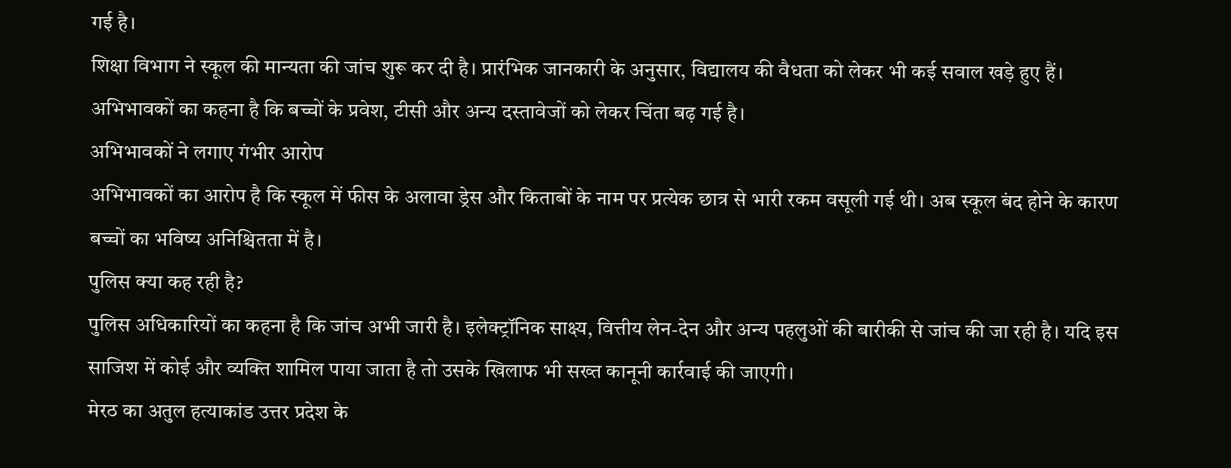गई है।
शिक्षा विभाग ने स्कूल की मान्यता की जांच शुरू कर दी है। प्रारंभिक जानकारी के अनुसार, विद्यालय की वैधता को लेकर भी कई सवाल खड़े हुए हैं। अभिभावकों का कहना है कि बच्चों के प्रवेश, टीसी और अन्य दस्तावेजों को लेकर चिंता बढ़ गई है।
अभिभावकों ने लगाए गंभीर आरोप
अभिभावकों का आरोप है कि स्कूल में फीस के अलावा ड्रेस और किताबों के नाम पर प्रत्येक छात्र से भारी रकम वसूली गई थी। अब स्कूल बंद होने के कारण बच्चों का भविष्य अनिश्चितता में है।
पुलिस क्या कह रही है?
पुलिस अधिकारियों का कहना है कि जांच अभी जारी है। इलेक्ट्रॉनिक साक्ष्य, वित्तीय लेन-देन और अन्य पहलुओं की बारीकी से जांच की जा रही है। यदि इस साजिश में कोई और व्यक्ति शामिल पाया जाता है तो उसके खिलाफ भी सख्त कानूनी कार्रवाई की जाएगी।
मेरठ का अतुल हत्याकांड उत्तर प्रदेश के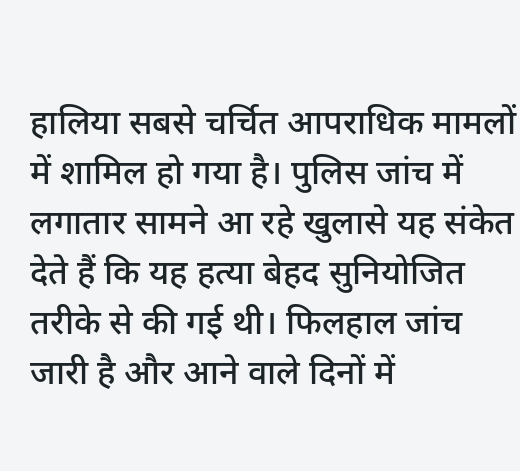हालिया सबसे चर्चित आपराधिक मामलों में शामिल हो गया है। पुलिस जांच में लगातार सामने आ रहे खुलासे यह संकेत देते हैं कि यह हत्या बेहद सुनियोजित तरीके से की गई थी। फिलहाल जांच जारी है और आने वाले दिनों में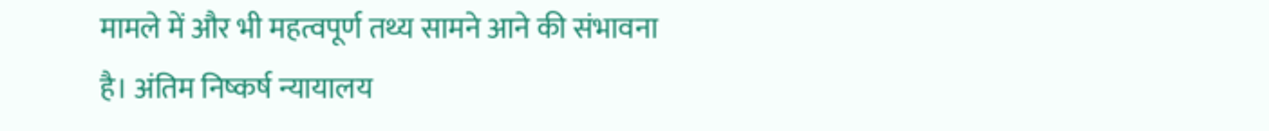मामले में और भी महत्वपूर्ण तथ्य सामने आने की संभावना है। अंतिम निष्कर्ष न्यायालय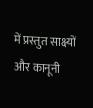में प्रस्तुत साक्ष्यों और कानूनी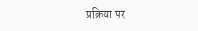प्रक्रिया पर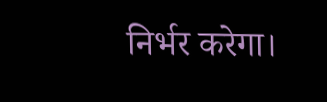निर्भर करेगा।